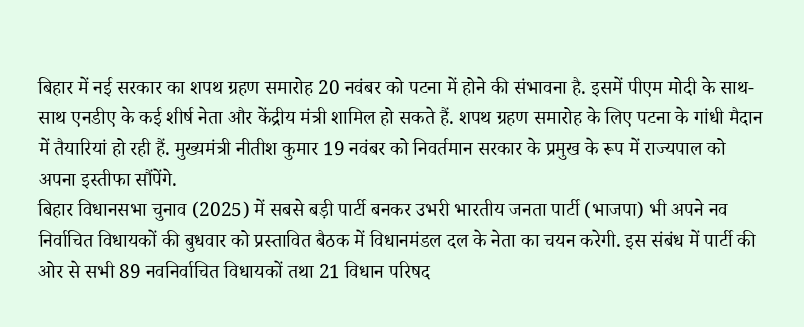बिहार में नई सरकार का शपथ ग्रहण समारोह 20 नवंबर को पटना में होने की संभावना है. इसमें पीएम मोदी के साथ-साथ एनडीए के कई शीर्ष नेता और केंद्रीय मंत्री शामिल हो सकते हैं. शपथ ग्रहण समारोह के लिए पटना के गांधी मैदान में तैयारियां हो रही हैं. मुख्यमंत्री नीतीश कुमार 19 नवंबर को निवर्तमान सरकार के प्रमुख के रूप में राज्यपाल को अपना इस्तीफा सौंपेंगे.
बिहार विधानसभा चुनाव (2025) में सबसे बड़ी पार्टी बनकर उभरी भारतीय जनता पार्टी (भाजपा) भी अपने नव निर्वाचित विधायकों की बुधवार को प्रस्तावित बैठक में विधानमंडल दल के नेता का चयन करेगी. इस संबंध में पार्टी की ओर से सभी 89 नवनिर्वाचित विधायकों तथा 21 विधान परिषद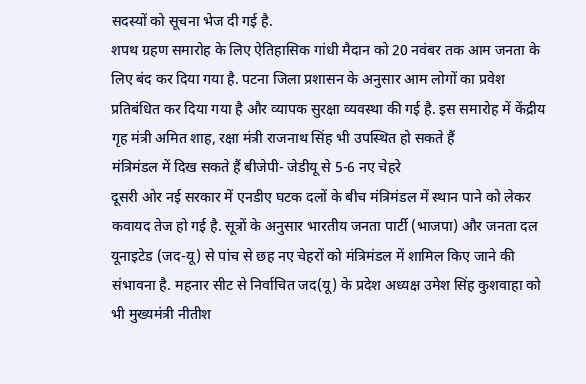सदस्यों को सूचना भेज दी गई है.
शपथ ग्रहण समारोह के लिए ऐतिहासिक गांधी मैदान को 20 नवंबर तक आम जनता के लिए बंद कर दिया गया है. पटना जिला प्रशासन के अनुसार आम लोगों का प्रवेश प्रतिबंधित कर दिया गया है और व्यापक सुरक्षा व्यवस्था की गई है. इस समारोह में केंद्रीय गृह मंत्री अमित शाह, रक्षा मंत्री राजनाथ सिंह भी उपस्थित हो सकते हैं
मंत्रिमंडल में दिख सकते हैं बीजेपी- जेडीयू से 5-6 नए चेहरे
दूसरी ओर नई सरकार में एनडीए घटक दलों के बीच मंत्रिमंडल में स्थान पाने को लेकर कवायद तेज हो गई है. सूत्रों के अनुसार भारतीय जनता पार्टी (भाजपा) और जनता दल यूनाइटेड (जद-यू) से पांच से छह नए चेहरों को मंत्रिमंडल में शामिल किए जाने की संभावना है. महनार सीट से निर्वाचित जद(यू) के प्रदेश अध्यक्ष उमेश सिंह कुशवाहा को भी मुख्यमंत्री नीतीश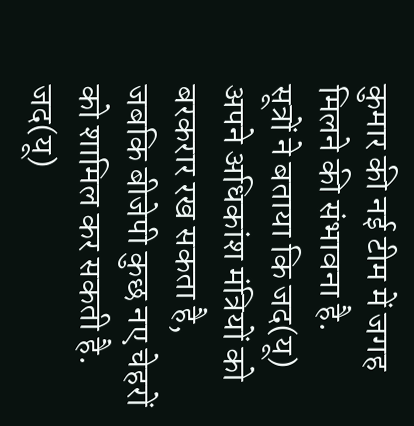कुमार की नई टीम में जगह मिलने की संभावना है.
सूत्रों ने बताया कि जद(यू) अपने अधिकांश मंत्रियों को बरकरार रख सकता है, जबकि बीजेपी कुछ नए चेहरों को शामिल कर सकती है. जद(यू)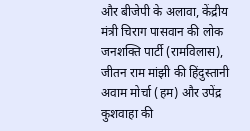और बीजेपी के अलावा, केंद्रीय मंत्री चिराग पासवान की लोक जनशक्ति पार्टी (रामविलास), जीतन राम मांझी की हिंदुस्तानी अवाम मोर्चा (हम) और उपेंद्र कुशवाहा की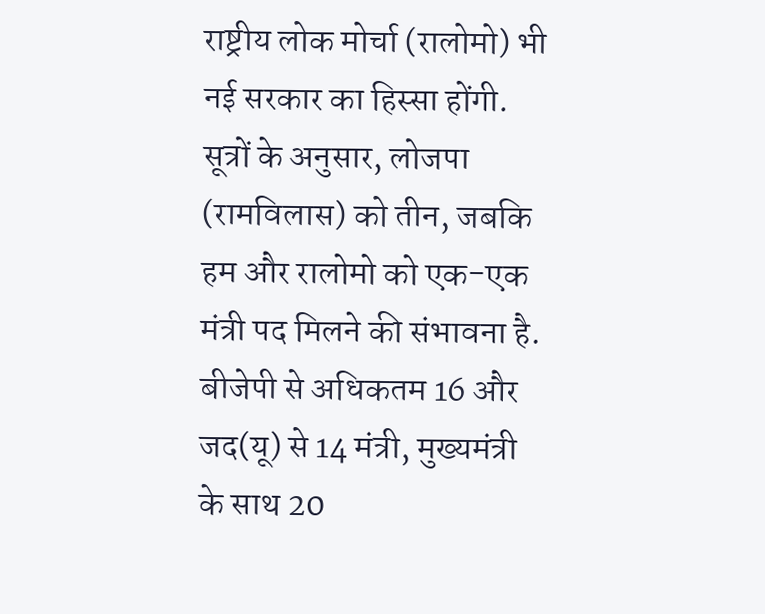राष्ट्रीय लोक मोर्चा (रालोमो) भी नई सरकार का हिस्सा होंगी.
सूत्रों के अनुसार, लोजपा (रामविलास) को तीन, जबकि हम और रालोमो को एक-एक मंत्री पद मिलने की संभावना है. बीजेपी से अधिकतम 16 और जद(यू) से 14 मंत्री, मुख्यमंत्री के साथ 20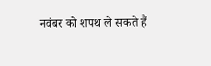नवंबर को शपथ ले सकते हैं